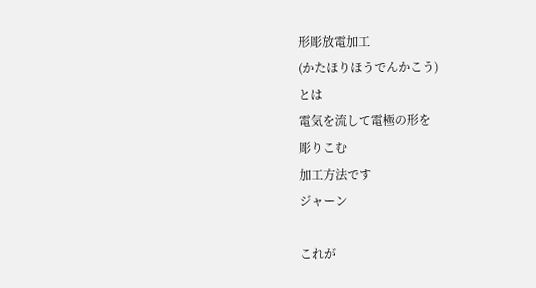形彫放電加工
(かたほりほうでんかこう)
とは
電気を流して電極の形を
彫りこむ
加工方法です
ジャーン

これが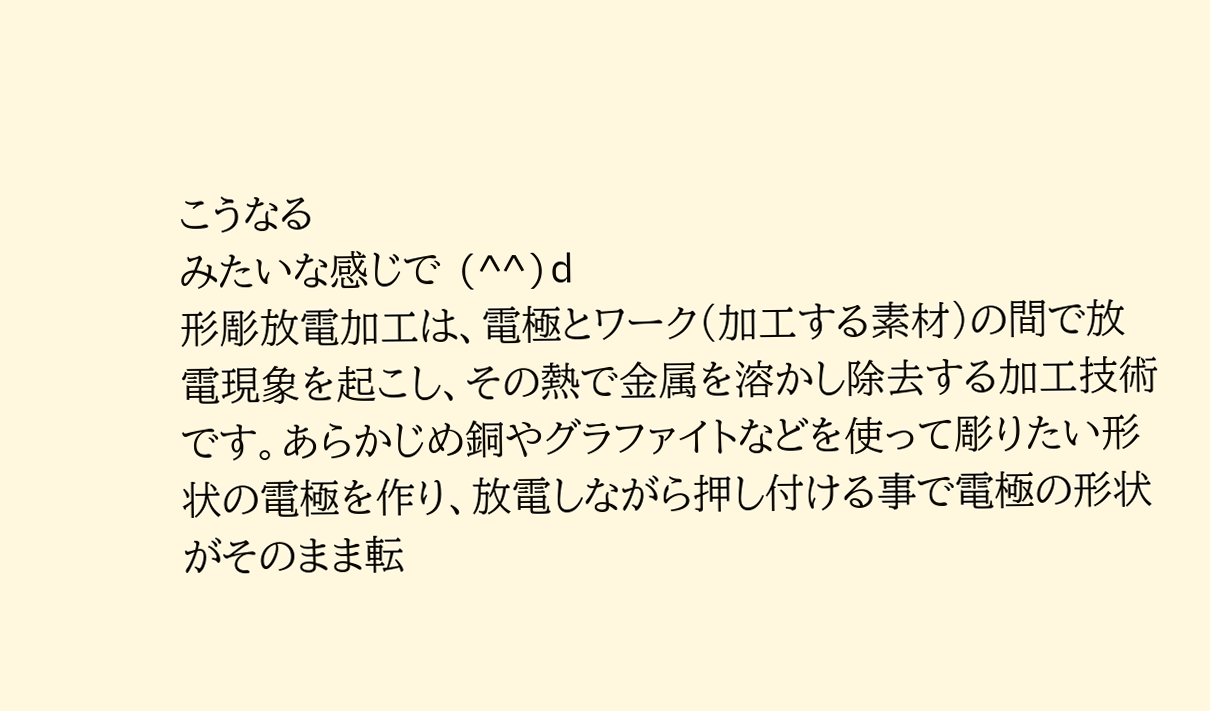こうなる
みたいな感じで (^^)d
形彫放電加工は、電極とワーク(加工する素材)の間で放電現象を起こし、その熱で金属を溶かし除去する加工技術です。あらかじめ銅やグラファイトなどを使って彫りたい形状の電極を作り、放電しながら押し付ける事で電極の形状がそのまま転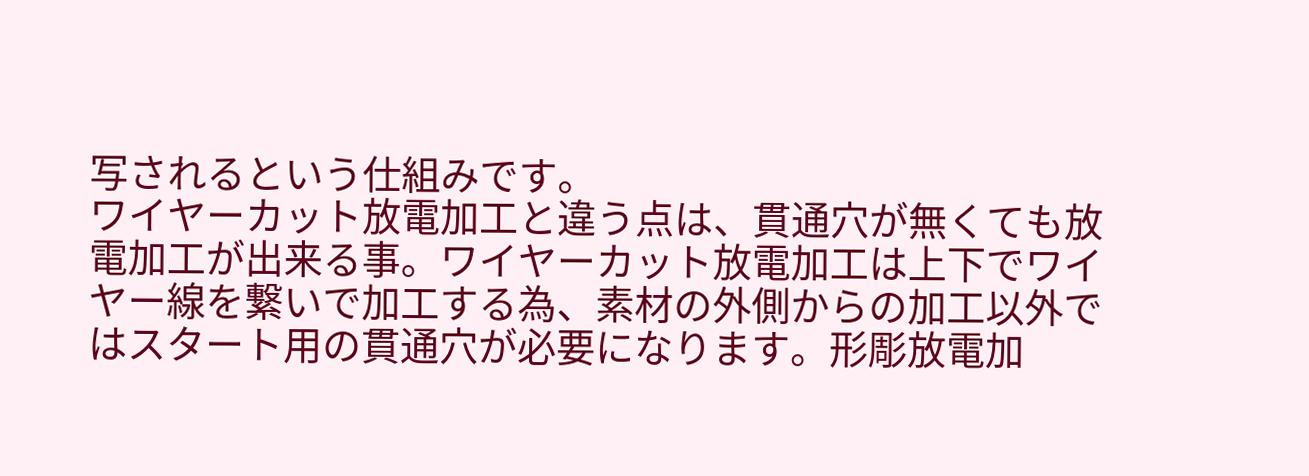写されるという仕組みです。
ワイヤーカット放電加工と違う点は、貫通穴が無くても放電加工が出来る事。ワイヤーカット放電加工は上下でワイヤー線を繋いで加工する為、素材の外側からの加工以外ではスタート用の貫通穴が必要になります。形彫放電加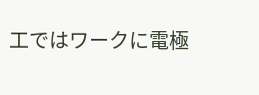工ではワークに電極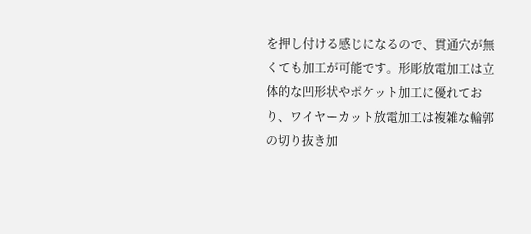を押し付ける感じになるので、貫通穴が無くても加工が可能です。形彫放電加工は立体的な凹形状やポケット加工に優れており、ワイヤーカット放電加工は複雑な輪郭の切り抜き加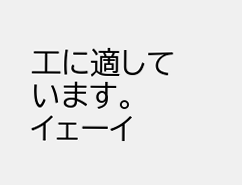工に適しています。
イェーイ